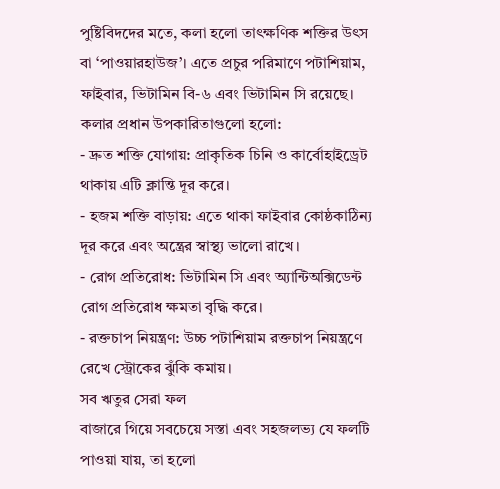পুষ্টিবিদদের মতে, কলা হলো তাৎক্ষণিক শক্তির উৎস বা ‘পাওয়ারহাউজ’। এতে প্রচুর পরিমাণে পটাশিয়াম, ফাইবার, ভিটামিন বি-৬ এবং ভিটামিন সি রয়েছে। কলার প্রধান উপকারিতাগুলো হলো:
- দ্রুত শক্তি যোগায়: প্রাকৃতিক চিনি ও কার্বোহাইড্রেট থাকায় এটি ক্লান্তি দূর করে।
- হজম শক্তি বাড়ায়: এতে থাকা ফাইবার কোষ্ঠকাঠিন্য দূর করে এবং অন্ত্রের স্বাস্থ্য ভালো রাখে।
- রোগ প্রতিরোধ: ভিটামিন সি এবং অ্যান্টিঅক্সিডেন্ট রোগ প্রতিরোধ ক্ষমতা বৃদ্ধি করে।
- রক্তচাপ নিয়ন্ত্রণ: উচ্চ পটাশিয়াম রক্তচাপ নিয়ন্ত্রণে রেখে স্ট্রোকের ঝুঁকি কমায়।
সব ঋতুর সেরা ফল
বাজারে গিয়ে সবচেয়ে সস্তা এবং সহজলভ্য যে ফলটি পাওয়া যায়, তা হলো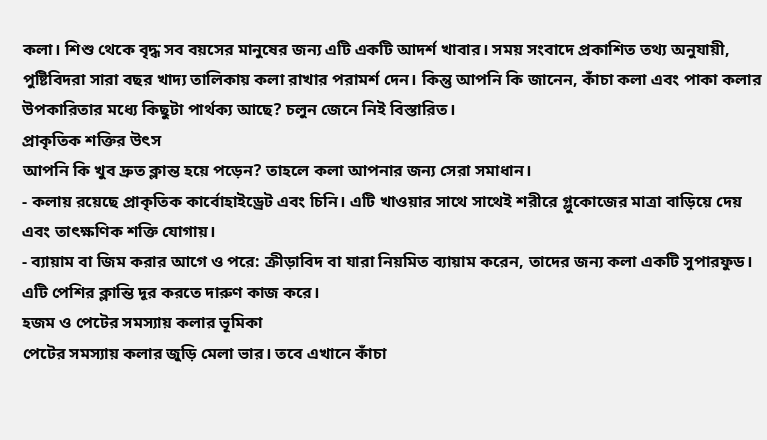কলা। শিশু থেকে বৃদ্ধ সব বয়সের মানুষের জন্য এটি একটি আদর্শ খাবার। সময় সংবাদে প্রকাশিত তথ্য অনুযায়ী, পুষ্টিবিদরা সারা বছর খাদ্য তালিকায় কলা রাখার পরামর্শ দেন। কিন্তু আপনি কি জানেন, কাঁচা কলা এবং পাকা কলার উপকারিতার মধ্যে কিছুটা পার্থক্য আছে? চলুন জেনে নিই বিস্তারিত।
প্রাকৃতিক শক্তির উৎস
আপনি কি খুব দ্রুত ক্লান্ত হয়ে পড়েন? তাহলে কলা আপনার জন্য সেরা সমাধান।
- কলায় রয়েছে প্রাকৃতিক কার্বোহাইড্রেট এবং চিনি। এটি খাওয়ার সাথে সাথেই শরীরে গ্লুকোজের মাত্রা বাড়িয়ে দেয় এবং তাৎক্ষণিক শক্তি যোগায়।
- ব্যায়াম বা জিম করার আগে ও পরে: ক্রীড়াবিদ বা যারা নিয়মিত ব্যায়াম করেন, তাদের জন্য কলা একটি সুপারফুড। এটি পেশির ক্লান্তি দূর করতে দারুণ কাজ করে।
হজম ও পেটের সমস্যায় কলার ভূমিকা
পেটের সমস্যায় কলার জুড়ি মেলা ভার। তবে এখানে কাঁচা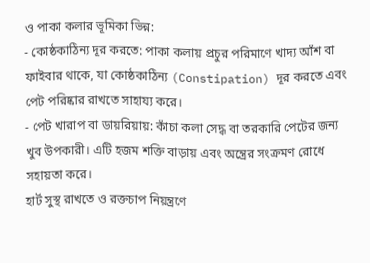ও পাকা কলার ভূমিকা ভিন্ন:
- কোষ্ঠকাঠিন্য দূর করতে: পাকা কলায় প্রচুর পরিমাণে খাদ্য আঁশ বা ফাইবার থাকে, যা কোষ্ঠকাঠিন্য (Constipation) দূর করতে এবং পেট পরিষ্কার রাখতে সাহায্য করে।
- পেট খারাপ বা ডায়রিয়ায়: কাঁচা কলা সেদ্ধ বা তরকারি পেটের জন্য খুব উপকারী। এটি হজম শক্তি বাড়ায় এবং অন্ত্রের সংক্রমণ রোধে সহায়তা করে।
হার্ট সুস্থ রাখতে ও রক্তচাপ নিয়ন্ত্রণে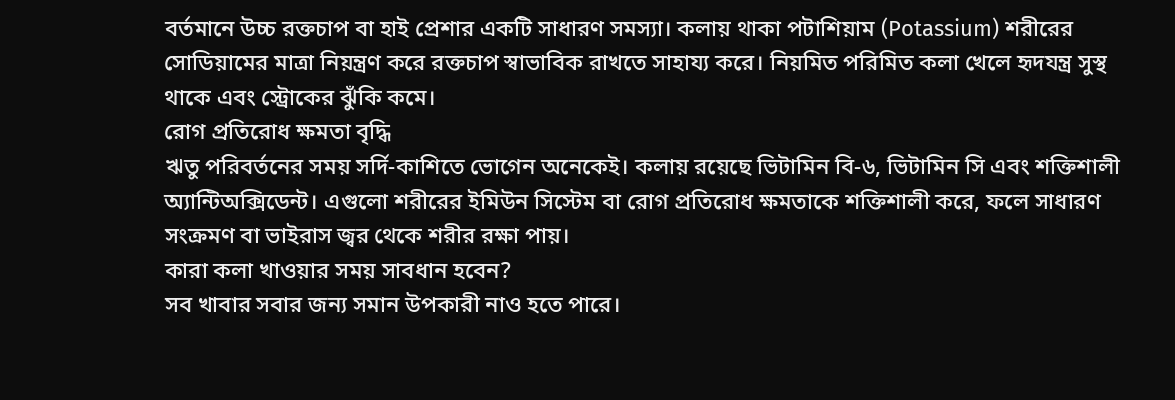বর্তমানে উচ্চ রক্তচাপ বা হাই প্রেশার একটি সাধারণ সমস্যা। কলায় থাকা পটাশিয়াম (Potassium) শরীরের সোডিয়ামের মাত্রা নিয়ন্ত্রণ করে রক্তচাপ স্বাভাবিক রাখতে সাহায্য করে। নিয়মিত পরিমিত কলা খেলে হৃদযন্ত্র সুস্থ থাকে এবং স্ট্রোকের ঝুঁকি কমে।
রোগ প্রতিরোধ ক্ষমতা বৃদ্ধি
ঋতু পরিবর্তনের সময় সর্দি-কাশিতে ভোগেন অনেকেই। কলায় রয়েছে ভিটামিন বি-৬, ভিটামিন সি এবং শক্তিশালী অ্যান্টিঅক্সিডেন্ট। এগুলো শরীরের ইমিউন সিস্টেম বা রোগ প্রতিরোধ ক্ষমতাকে শক্তিশালী করে, ফলে সাধারণ সংক্রমণ বা ভাইরাস জ্বর থেকে শরীর রক্ষা পায়।
কারা কলা খাওয়ার সময় সাবধান হবেন?
সব খাবার সবার জন্য সমান উপকারী নাও হতে পারে।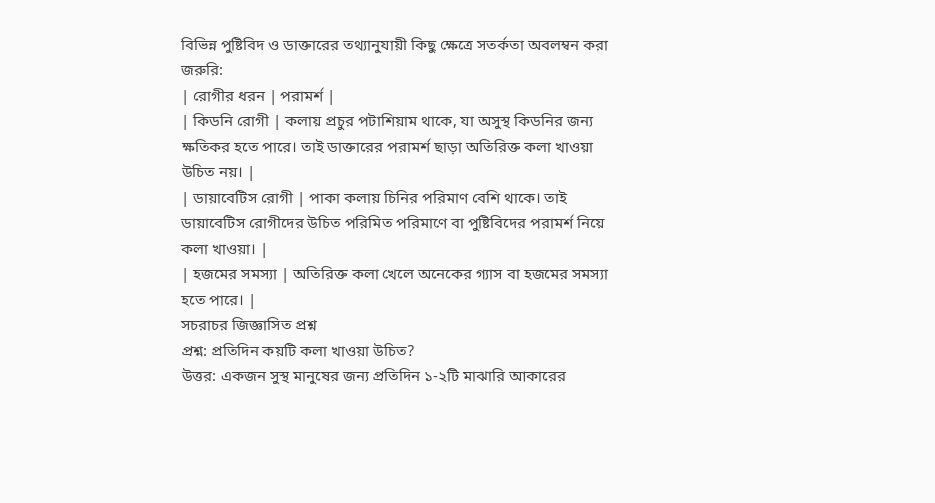বিভিন্ন পুষ্টিবিদ ও ডাক্তারের তথ্যানুযায়ী কিছু ক্ষেত্রে সতর্কতা অবলম্বন করা জরুরি:
| রোগীর ধরন | পরামর্শ |
| কিডনি রোগী | কলায় প্রচুর পটাশিয়াম থাকে, যা অসুস্থ কিডনির জন্য ক্ষতিকর হতে পারে। তাই ডাক্তারের পরামর্শ ছাড়া অতিরিক্ত কলা খাওয়া উচিত নয়। |
| ডায়াবেটিস রোগী | পাকা কলায় চিনির পরিমাণ বেশি থাকে। তাই ডায়াবেটিস রোগীদের উচিত পরিমিত পরিমাণে বা পুষ্টিবিদের পরামর্শ নিয়ে কলা খাওয়া। |
| হজমের সমস্যা | অতিরিক্ত কলা খেলে অনেকের গ্যাস বা হজমের সমস্যা হতে পারে। |
সচরাচর জিজ্ঞাসিত প্রশ্ন
প্রশ্ন: প্রতিদিন কয়টি কলা খাওয়া উচিত?
উত্তর: একজন সুস্থ মানুষের জন্য প্রতিদিন ১-২টি মাঝারি আকারের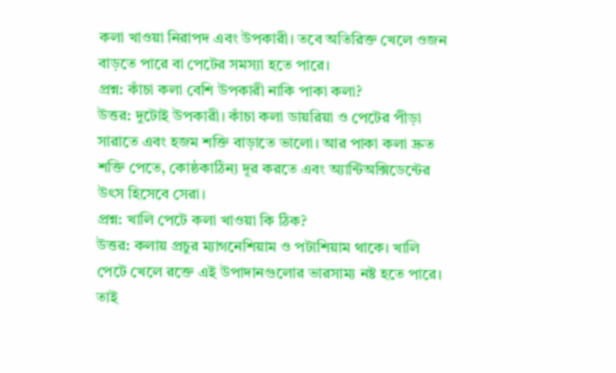কলা খাওয়া নিরাপদ এবং উপকারী। তবে অতিরিক্ত খেলে ওজন বাড়তে পারে বা পেটের সমস্যা হতে পারে।
প্রশ্ন: কাঁচা কলা বেশি উপকারী নাকি পাকা কলা?
উত্তর: দুটোই উপকারী। কাঁচা কলা ডায়রিয়া ও পেটের পীড়া সারাতে এবং হজম শক্তি বাড়াতে ভালো। আর পাকা কলা দ্রুত শক্তি পেতে, কোষ্ঠকাঠিন্য দূর করতে এবং অ্যান্টিঅক্সিডেন্টের উৎস হিসেবে সেরা।
প্রশ্ন: খালি পেটে কলা খাওয়া কি ঠিক?
উত্তর: কলায় প্রচুর ম্যাগনেশিয়াম ও পটাশিয়াম থাকে। খালি পেটে খেলে রক্তে এই উপাদানগুলোর ভারসাম্য নষ্ট হতে পারে। তাই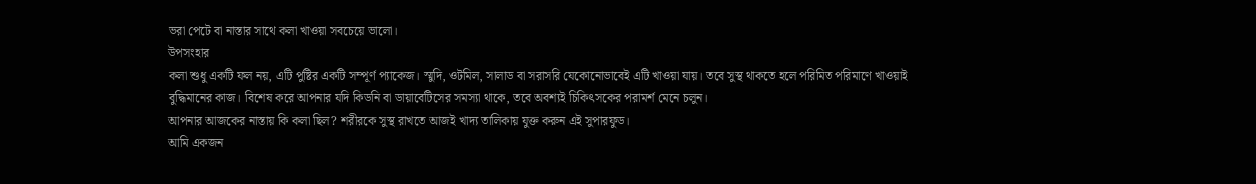ভরা পেটে বা নাস্তার সাথে কলা খাওয়া সবচেয়ে ভালো।
উপসংহার
কলা শুধু একটি ফল নয়, এটি পুষ্টির একটি সম্পূর্ণ প্যাকেজ। স্মুদি, ওটমিল, সালাড বা সরাসরি যেকোনোভাবেই এটি খাওয়া যায়। তবে সুস্থ থাকতে হলে পরিমিত পরিমাণে খাওয়াই বুদ্ধিমানের কাজ। বিশেষ করে আপনার যদি কিডনি বা ডায়াবেটিসের সমস্যা থাকে, তবে অবশ্যই চিকিৎসকের পরামর্শ মেনে চলুন।
আপনার আজকের নাস্তায় কি কলা ছিল? শরীরকে সুস্থ রাখতে আজই খাদ্য তালিকায় যুক্ত করুন এই সুপারফুড।
আমি একজন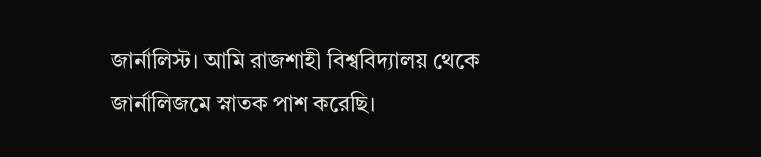জার্নালিস্ট। আমি রাজশাহী বিশ্ববিদ্যালয় থেকে জার্নালিজমে স্নাতক পাশ করেছি।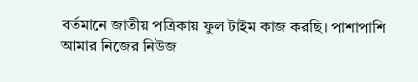বর্তমানে জাতীয় পত্রিকায় ফুল টাইম কাজ করছি। পাশাপাশি আমার নিজের নিউজ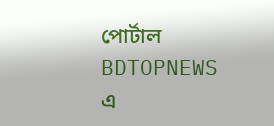পোর্টাল BDTOPNEWS এ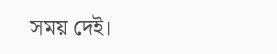সময় দেই।